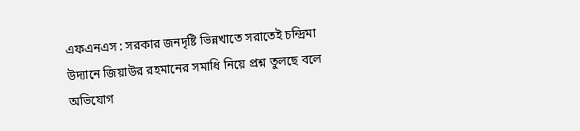এফএনএস : সরকার জনদৃষ্টি ভিন্নখাতে সরাতেই চন্দ্রিমা উদ্যানে জিয়াউর রহমানের সমাধি নিয়ে প্রশ্ন তুলছে বলে অভিযোগ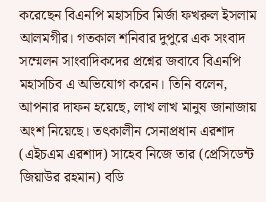করেছেন বিএনপি মহাসচিব মির্জা ফখরুল ইসলাম আলমগীর। গতকাল শনিবার দুপুরে এক সংবাদ সম্মেলন সাংবাদিকদের প্রশ্নের জবাবে বিএনপি মহাসচিব এ অভিযোগ করেন। তিনি বলেন, আপনার দাফন হয়েছে, লাখ লাখ মানুষ জানাজায় অংশ নিয়েছে। তৎকালীন সেনাপ্রধান এরশাদ (এইচএম এরশাদ) সাহেব নিজে তার (প্রেসিডেন্ট জিয়াউর রহমান) বডি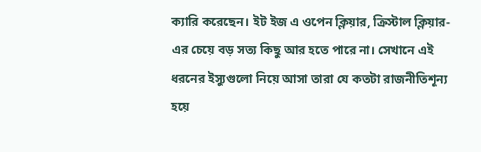ক্যারি করেছেন। ইট ইজ এ ওপেন ক্লিয়ার, ক্রিস্টাল ক্লিয়ার- এর চেয়ে বড় সত্য কিছু আর হতে পারে না। সেখানে এই ধরনের ইস্যুগুলো নিয়ে আসা তারা যে কতটা রাজনীতিশূন্য হয়ে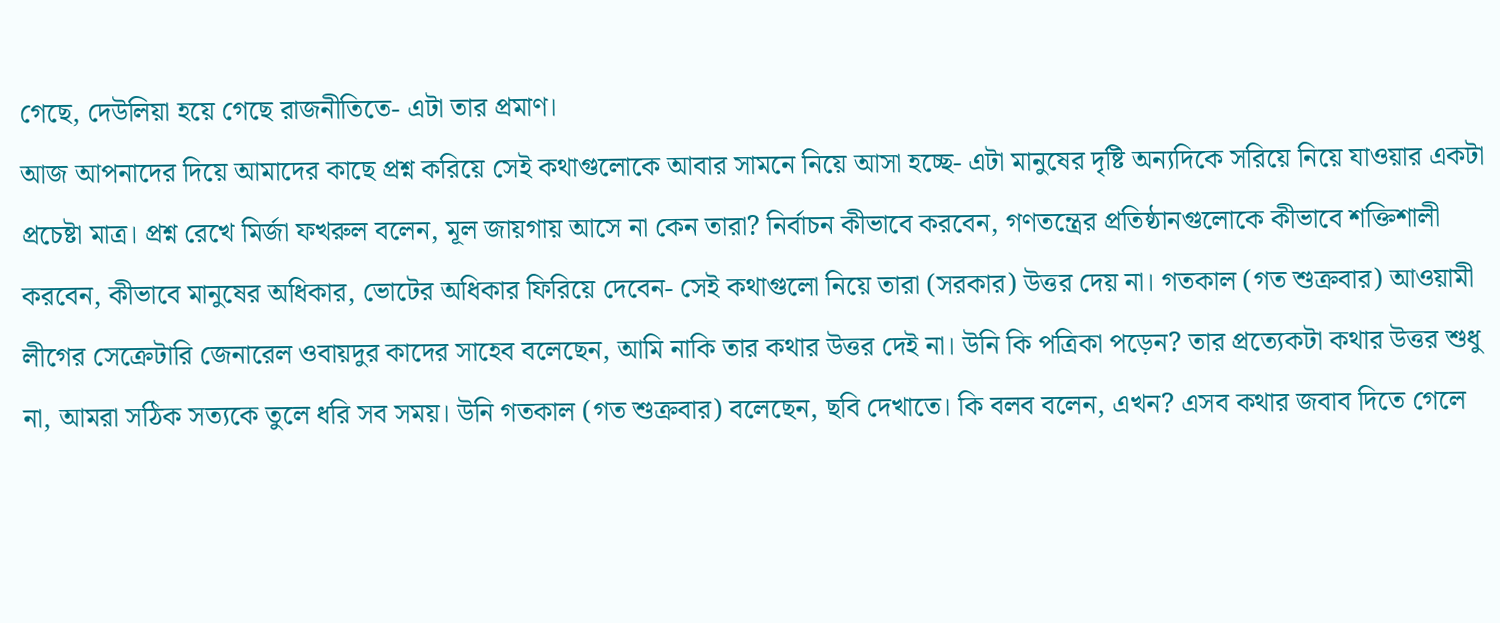গেছে, দেউলিয়া হয়ে গেছে রাজনীতিতে- এটা তার প্রমাণ।
আজ আপনাদের দিয়ে আমাদের কাছে প্রশ্ন করিয়ে সেই কথাগুলোকে আবার সামনে নিয়ে আসা হচ্ছে- এটা মানুষের দৃষ্টি অন্যদিকে সরিয়ে নিয়ে যাওয়ার একটা প্রচেষ্টা মাত্র। প্রশ্ন রেখে মির্জা ফখরুল বলেন, মূল জায়গায় আসে না কেন তারা? নির্বাচন কীভাবে করবেন, গণতন্ত্রের প্রতিষ্ঠানগুলোকে কীভাবে শক্তিশালী করবেন, কীভাবে মানুষের অধিকার, ভোটের অধিকার ফিরিয়ে দেবেন- সেই কথাগুলো নিয়ে তারা (সরকার) উত্তর দেয় না। গতকাল (গত শুক্রবার) আওয়ামী লীগের সেক্রেটারি জেনারেল ওবায়দুর কাদের সাহেব বলেছেন, আমি নাকি তার কথার উত্তর দেই না। উনি কি পত্রিকা পড়েন? তার প্রত্যেকটা কথার উত্তর শুধু না, আমরা সঠিক সত্যকে তুলে ধরি সব সময়। উনি গতকাল (গত শুক্রবার) বলেছেন, ছবি দেখাতে। কি বলব বলেন, এখন? এসব কথার জবাব দিতে গেলে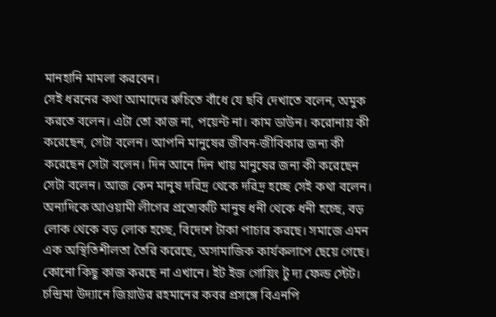মানহানি মামলা করবেন।
সেই ধরনের কথা আমাদের রুচিতে বাঁধে যে ছবি দেখাতে বলেন, অমুক করতে বলেন। এটা তো কাজ না, পয়েন্ট না। কাম ডাউন। করোনায় কী করেছেন, সেটা বলেন। আপনি মানুষের জীবন-জীবিকার জন্য কী করেছেন সেটা বলেন। দিন আনে দিন খায় মানুষের জন্য কী করেছেন সেটা বলেন। আজ কেন মানুষ দরিদ্র থেকে দরিদ্র হচ্ছে সেই কথা বলেন। অন্যদিকে আওয়ামী লীগের প্রত্যেকটি মানুষ ধনী থেকে ধনী হচ্ছে, বড় লোক থেকে বড় লোক হচ্ছে, বিদেশে টাকা পাচার করছে। সমাজে এমন এক অস্থিতিশীলতা তৈরি করেছে, অসামাজিক কার্যকলাপে ছেয়ে গেছে। কোনো কিছু কাজ করছে না এখানে। ইট ইজ গোয়িং টু দ্য ফেল্ড স্টেট।
চন্দ্রিমা উদ্যানে জিয়াউর রহমানের কবর প্রসঙ্গে বিএনপি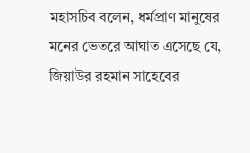মহাসচিব বলেন, ধর্মপ্রাণ মানুষের মনের ভেতরে আঘাত এসেছে যে, জিয়াউর রহমান সাহেবের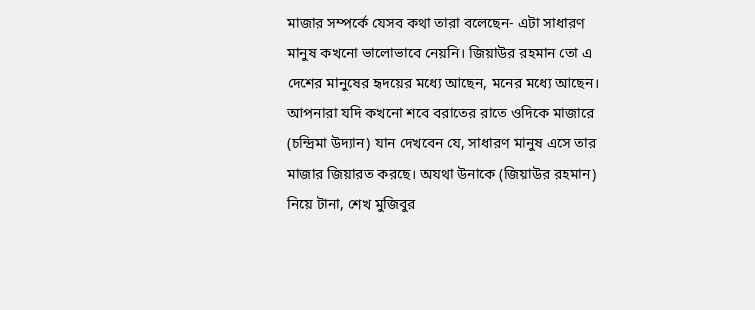মাজার সম্পর্কে যেসব কথা তারা বলেছেন- এটা সাধারণ মানুষ কখনো ভালোভাবে নেয়নি। জিয়াউর রহমান তো এ দেশের মানুষের হৃদয়ের মধ্যে আছেন, মনের মধ্যে আছেন। আপনারা যদি কখনো শবে বরাতের রাতে ওদিকে মাজারে (চন্দ্রিমা উদ্যান) যান দেখবেন যে, সাধারণ মানুষ এসে তার মাজার জিয়ারত করছে। অযথা উনাকে (জিয়াউর রহমান) নিয়ে টানা, শেখ মুজিবুর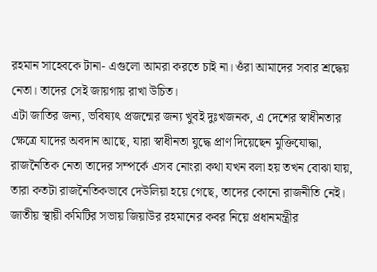রহমান সাহেবকে টানা- এগুলো আমরা করতে চাই না। ওঁরা আমাদের সবার শ্রদ্ধেয় নেতা। তাদের সেই জায়গায় রাখা উচিত।
এটা জাতির জন্য, ভবিষ্যৎ প্রজন্মের জন্য খুবই দুঃখজনক, এ দেশের স্বাধীনতার ক্ষেত্রে যাদের অবদান আছে, যারা স্বাধীনতা যুদ্ধে প্রাণ দিয়েছেন মুক্তিযোদ্ধা, রাজনৈতিক নেতা তাদের সম্পর্কে এসব নোংরা কথা যখন বলা হয় তখন বোঝা যায়, তারা কতটা রাজনৈতিকভাবে দেউলিয়া হয়ে গেছে, তাদের কোনো রাজনীতি নেই। জাতীয় স্থায়ী কমিটির সভায় জিয়াউর রহমানের কবর নিয়ে প্রধানমন্ত্রীর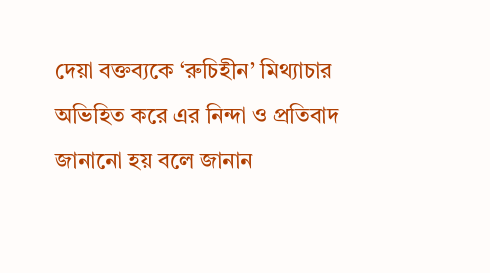দেয়া বক্তব্যকে ‘রুচিহীন’ মিথ্যাচার অভিহিত করে এর নিন্দা ও প্রতিবাদ জানানো হয় বলে জানান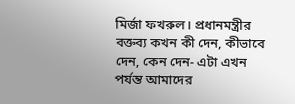মির্জা ফখরুল। প্রধানমন্ত্রীর বক্তব্য কখন কী দেন, কীভাবে দেন, কেন দেন- এটা এখন পর্যন্ত আমাদের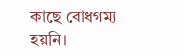কাছে বোধগম্য হয়নি।